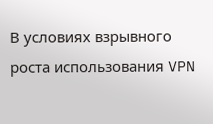В условиях взрывного роста использования VPN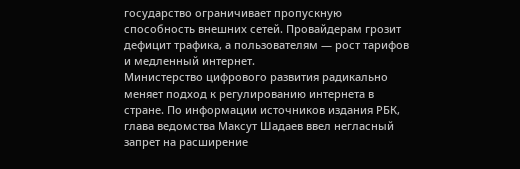государство ограничивает пропускную способность внешних сетей. Провайдерам грозит дефицит трафика, а пользователям — рост тарифов и медленный интернет.
Министерство цифрового развития радикально меняет подход к регулированию интернета в стране. По информации источников издания РБК, глава ведомства Максут Шадаев ввел негласный запрет на расширение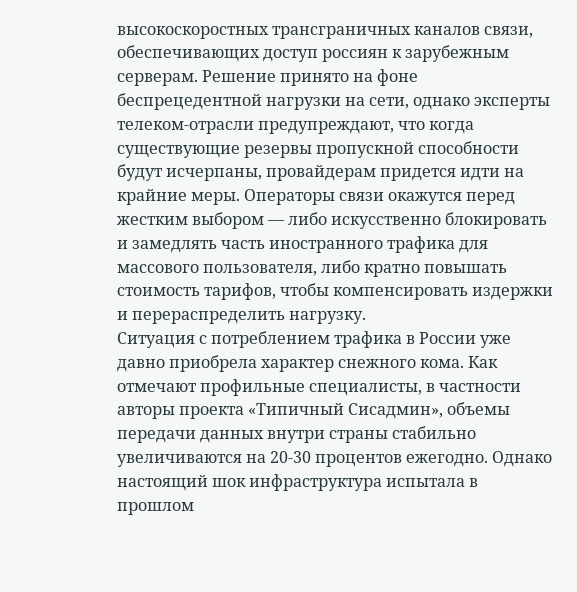высокоскоростных трансграничных каналов связи, обеспечивающих доступ россиян к зарубежным серверам. Решение принято на фоне беспрецедентной нагрузки на сети, однако эксперты телеком-отрасли предупреждают, что когда существующие резервы пропускной способности будут исчерпаны, провайдерам придется идти на крайние меры. Операторы связи окажутся перед жестким выбором — либо искусственно блокировать и замедлять часть иностранного трафика для массового пользователя, либо кратно повышать стоимость тарифов, чтобы компенсировать издержки и перераспределить нагрузку.
Ситуация с потреблением трафика в России уже давно приобрела характер снежного кома. Как отмечают профильные специалисты, в частности авторы проекта «Типичный Сисадмин», объемы передачи данных внутри страны стабильно увеличиваются на 20-30 процентов ежегодно. Однако настоящий шок инфраструктура испытала в прошлом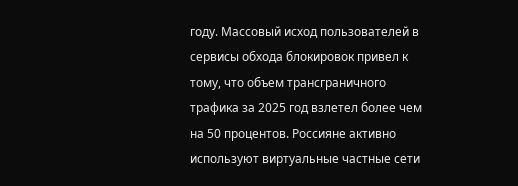году. Массовый исход пользователей в сервисы обхода блокировок привел к тому, что объем трансграничного трафика за 2025 год взлетел более чем на 50 процентов. Россияне активно используют виртуальные частные сети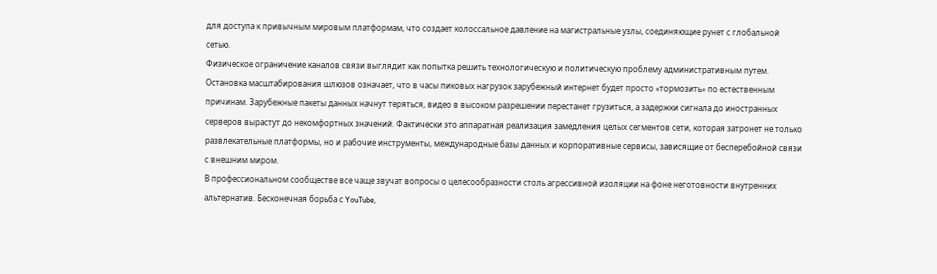для доступа к привычным мировым платформам, что создает колоссальное давление на магистральные узлы, соединяющие рунет с глобальной сетью.
Физическое ограничение каналов связи выглядит как попытка решить технологическую и политическую проблему административным путем. Остановка масштабирования шлюзов означает, что в часы пиковых нагрузок зарубежный интернет будет просто «тормозить» по естественным причинам. Зарубежные пакеты данных начнут теряться, видео в высоком разрешении перестанет грузиться, а задержки сигнала до иностранных серверов вырастут до некомфортных значений. Фактически это аппаратная реализация замедления целых сегментов сети, которая затронет не только развлекательные платформы, но и рабочие инструменты, международные базы данных и корпоративные сервисы, зависящие от бесперебойной связи с внешним миром.
В профессиональном сообществе все чаще звучат вопросы о целесообразности столь агрессивной изоляции на фоне неготовности внутренних альтернатив. Бесконечная борьба с YouTube,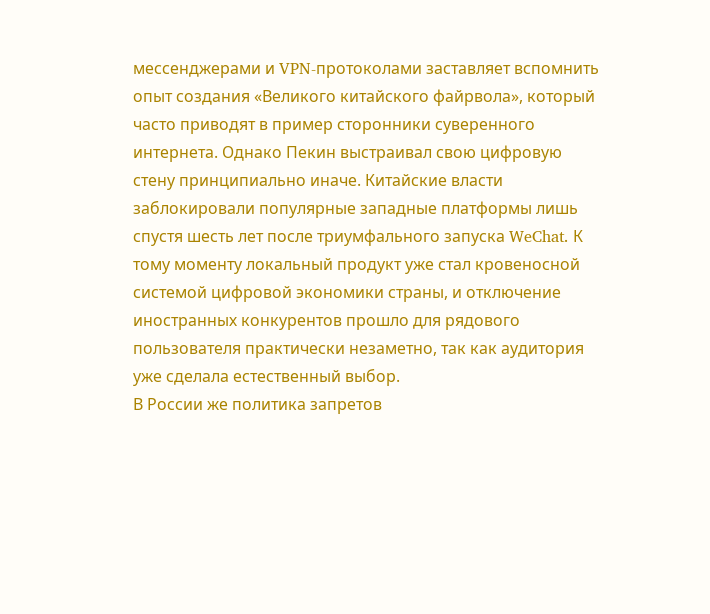мессенджерами и VPN-протоколами заставляет вспомнить опыт создания «Великого китайского файрвола», который часто приводят в пример сторонники суверенного интернета. Однако Пекин выстраивал свою цифровую стену принципиально иначе. Китайские власти заблокировали популярные западные платформы лишь спустя шесть лет после триумфального запуска WeChat. К тому моменту локальный продукт уже стал кровеносной системой цифровой экономики страны, и отключение иностранных конкурентов прошло для рядового пользователя практически незаметно, так как аудитория уже сделала естественный выбор.
В России же политика запретов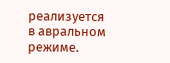реализуется в авральном режиме.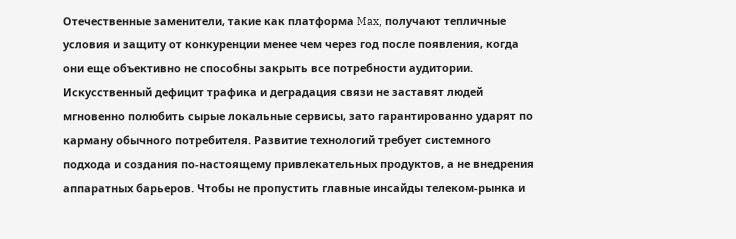Отечественные заменители, такие как платформа Max, получают тепличные условия и защиту от конкуренции менее чем через год после появления, когда они еще объективно не способны закрыть все потребности аудитории. Искусственный дефицит трафика и деградация связи не заставят людей мгновенно полюбить сырые локальные сервисы, зато гарантированно ударят по карману обычного потребителя. Развитие технологий требует системного подхода и создания по-настоящему привлекательных продуктов, а не внедрения аппаратных барьеров. Чтобы не пропустить главные инсайды телеком-рынка и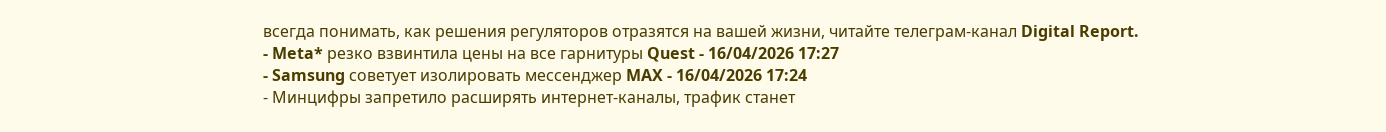всегда понимать, как решения регуляторов отразятся на вашей жизни, читайте телеграм-канал Digital Report.
- Meta* резко взвинтила цены на все гарнитуры Quest - 16/04/2026 17:27
- Samsung советует изолировать мессенджер MAX - 16/04/2026 17:24
- Минцифры запретило расширять интернет-каналы, трафик станет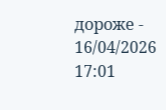дороже - 16/04/2026 17:01